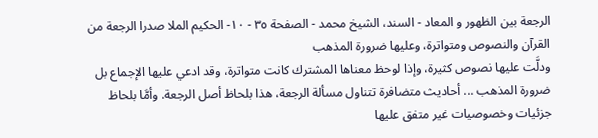الرجعة بين الظهور و المعاد - السند، الشيخ محمد - الصفحة ٣٥ - ١٠- الحكيم الملا صدرا الرجعة من القرآن والنصوص ومتواترة، وعليها ضرورة المذهب
ودلَّت عليها نصوص كثيرة، وإذا لوحظ معناها المشترك كانت متواترة، وقد ادعي عليها الإجماع بل ضرورة المذهب ... أحاديث متضافرة تتناول مسألة الرجعة، هذا بلحاظ أصل الرجعة. وأمَّا بلحاظ جزئيات وخصوصيات غير متفق عليها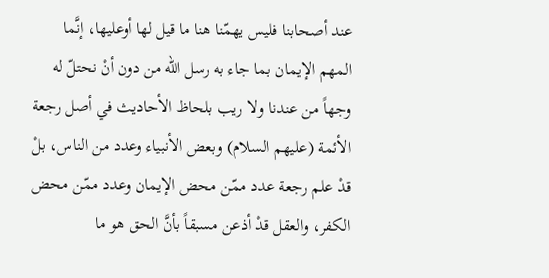عند أصحابنا فليس يهمّنا هنا ما قيل لها أوعليها، إنَّما المهم الإيمان بما جاء به رسل الله من دون أنْ نحتلّ له وجهاً من عندنا ولا ريب بلحاظ الأحاديث في أصل رجعة الأئمة (عليهم السلام) وبعض الأنبياء وعدد من الناس، بلْ قدْ علم رجعة عدد ممّن محض الإيمان وعدد ممّن محض الكفر، والعقل قدْ أذعن مسبقاً بأنَّ الحق هو ما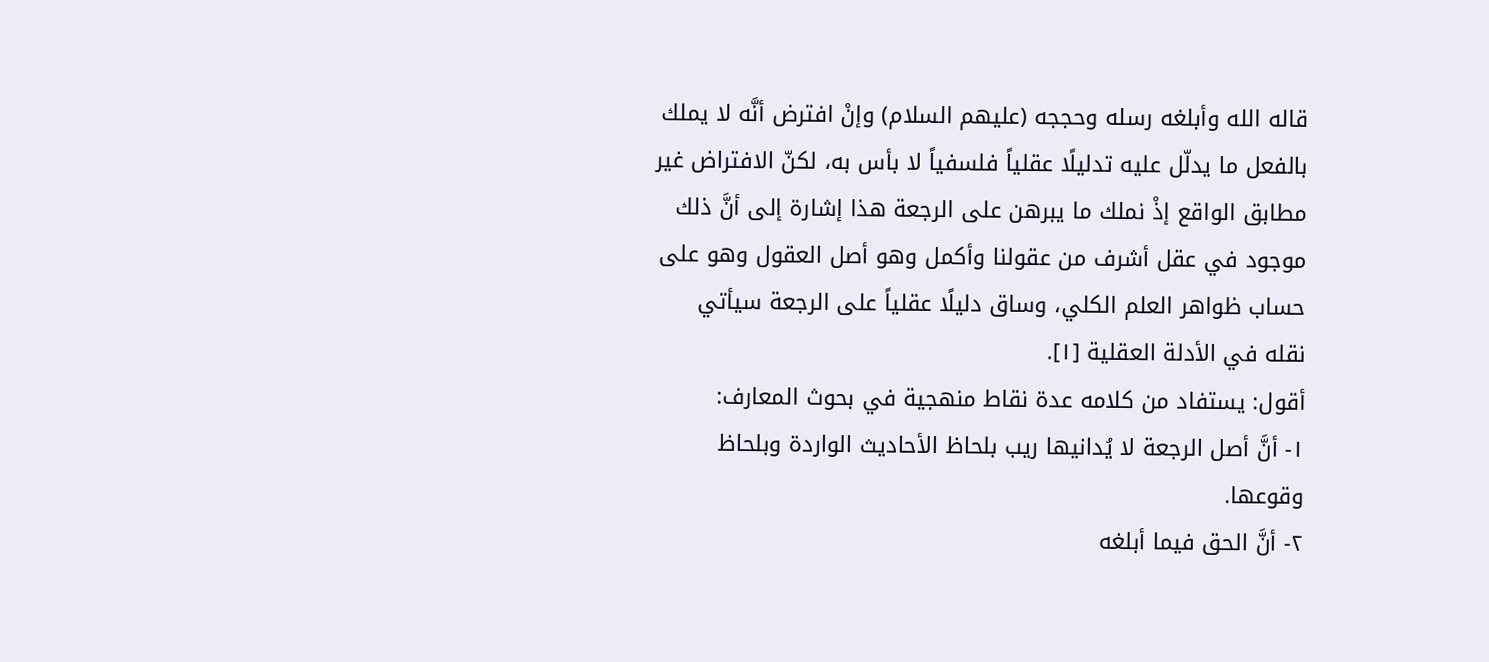قاله الله وأبلغه رسله وحججه (عليهم السلام) وإنْ افترض أنَّه لا يملك بالفعل ما يدلّل عليه تدليلًا عقلياً فلسفياً لا بأس به، لكنّ الافتراض غير مطابق الواقع إذْ نملك ما يبرهن على الرجعة هذا إشارة إلى أنَّ ذلك موجود في عقل أشرف من عقولنا وأكمل وهو أصل العقول وهو على حساب ظواهر العلم الكلي، وساق دليلًا عقلياً على الرجعة سيأتي نقله في الأدلة العقلية [١].
أقول: يستفاد من كلامه عدة نقاط منهجية في بحوث المعارف:
١- أنَّ أصل الرجعة لا يُدانيها ريب بلحاظ الأحاديث الواردة وبلحاظ وقوعها.
٢- أنَّ الحق فيما أبلغه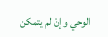الوحي وإنْ لم يتمكن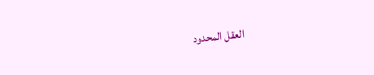العقل المحدود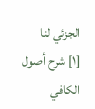الجزئي لنا
[١] شرح أصول الكافي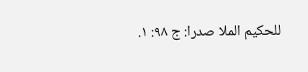للحكيم الملا صدرا: ج ٩٨: ١.